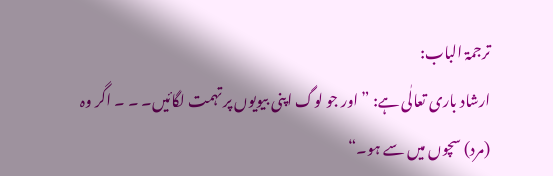ترجمۃ الباب:
ارشاد باری تعالٰی ہے: ”اور جو لوگ اپنی بیویوں پر تہمت لگائیں۔ ۔ ۔ اگر وہ (مرد) سچوں میں سے ہو۔“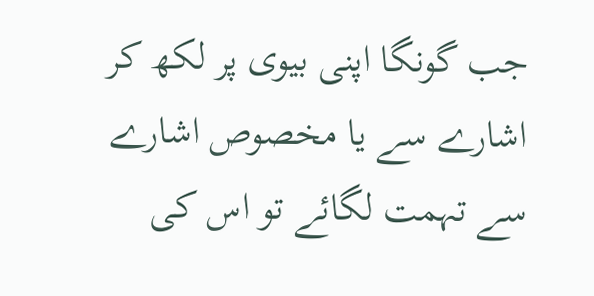جب گونگا اپنی بیوی پر لکھ کر اشارے سے یا مخصوص اشارے سے تہمت لگائے تو اس کی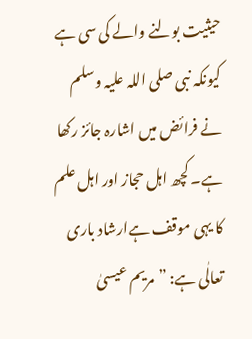حیثیت بولنے والے کی سی ہے کیونکہ نبی صلی اللہ علیہ وسلم نے فرائض میں اشارہ جائز رکھا ہے۔ کچھ اہل حجاز اور اہل علم کا یہی موقف ہےارشاد باری تعالٰی ہے: ”مریم عیسیٰ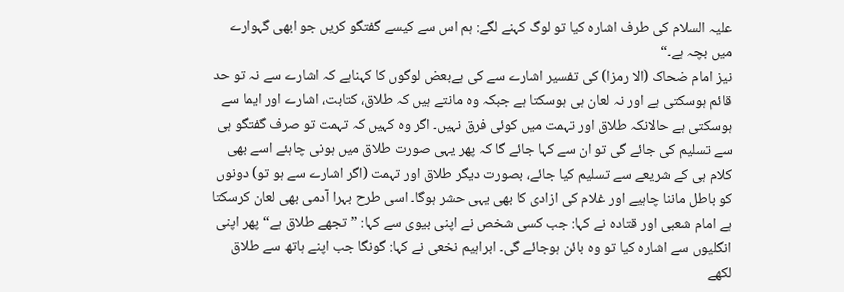علیہ السلام کی طرف اشارہ کیا تو لوگ کہنے لگے: ہم اس سے کیسے گفتگو کریں جو ابھی گہوارے میں بچہ ہے۔“
نیز امام ضحاک (الا رمزا) کی تفسیر اشارے سے کی ہےبعض لوگوں کا کہناہے کہ اشارے سے نہ تو حد قائم ہوسکتی ہے اور نہ لعان ہی ہوسکتا ہے جبکہ وہ مانتے ہیں کہ طلاق، کتابت، اشارے اور ایما سے ہوسکتی ہے حالانکہ طلاق اور تہمت میں کوئی فرق نہیں۔ اگر وہ کہیں کہ تہمت تو صرف گفتگو ہی سے تسلیم کی جائے گی تو ان سے کہا جائے گا کہ پھر یہی صورت طلاق میں ہونی چاہئے اسے بھی کلام ہی کے شریعے سے تسلیم کیا جائے، بصورت دیگر طلاق اور تہمت (اگر اشارے سے ہو تو) دونوں کو باطل ماننا چاہیے اور غلام کی ازادی کا بھی یہی حشر ہوگا۔ اسی طرح بہرا آدمی بھی لعان کرسکتا ہے امام شعبی اور قتادہ نے کہا: جب کسی شخص نے اپنی بیوی سے کہا: ”تجھے طلاق ہے“ پھر اپنی انگلیوں سے اشارہ کیا تو وہ بائن ہوجائے گی۔ ابراہیم نخعی نے کہا: گونگا جب اپنے ہاتھ سے طلاق لکھے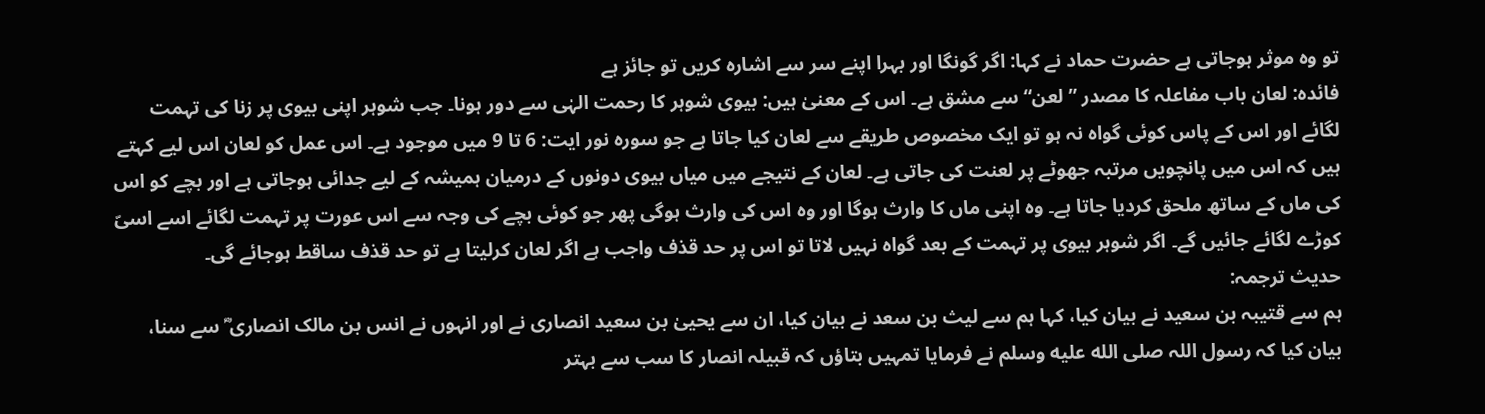تو وہ موثر ہوجاتی ہے حضرت حماد نے کہا: اگر گونگا اور بہرا اپنے سر سے اشارہ کریں تو جائز ہے
فائدہ: لعان باب مفاعلہ کا مصدر ”لعن“ سے مشق ہے۔ اس کے معنیٰ ہیں: بیوی شوہر کا رحمت الہٰی سے دور ہونا۔ جب شوہر اپنی بیوی پر زنا کی تہمت لگائے اور اس کے پاس کوئی گواہ نہ ہو تو ایک مخصوص طریقے سے لعان کیا جاتا ہے جو سورہ نور ایت: 6 تا 9 میں موجود ہے۔ اس عمل کو لعان اس لیے کہتے ہیں کہ اس میں پانچویں مرتبہ جھوٹے پر لعنت کی جاتی ہے۔ لعان کے نتیجے میں میاں بیوی دونوں کے درمیان ہمیشہ کے لیے جدائی ہوجاتی ہے اور بچے کو اس کی ماں کے ساتھ ملحق کردیا جاتا ہے۔ وہ اپنی ماں کا وارث ہوگا اور وہ اس کی وارث ہوگی پھر جو کوئی بچے کی وجہ سے اس عورت پر تہمت لگائے اسے اسیّ کوڑے لگائے جائیں گے۔ اگر شوہر بیوی پر تہمت کے بعد گواہ نہیں لاتا تو اس پر حد قذف واجب ہے اگر لعان کرلیتا ہے تو حد قذف ساقط ہوجائے گی۔
حدیث ترجمہ:
ہم سے قتیبہ بن سعید نے بیان کیا، کہا ہم سے لیث بن سعد نے بیان کیا، ان سے یحییٰ بن سعید انصاری نے اور انہوں نے انس بن مالک انصاری ؓ سے سنا، بیان کیا کہ رسول اللہ صلى الله عليه وسلم نے فرمایا تمہیں بتاؤں کہ قبیلہ انصار کا سب سے بہتر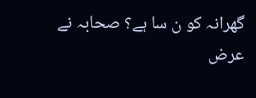گھرانہ کو ن سا ہے؟ صحابہ نے عرض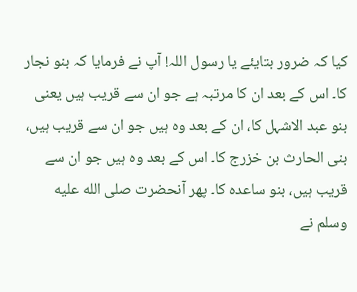کیا کہ ضرور بتایئے یا رسول اللہ! آپ نے فرمایا کہ بنو نجار کا۔ اس کے بعد ان کا مرتبہ ہے جو ان سے قریب ہیں یعنی بنو عبد الاشہل کا، ان کے بعد وہ ہیں جو ان سے قریب ہیں، بنی الحارث بن خزرج کا۔ اس کے بعد وہ ہیں جو ان سے قریب ہیں، بنو ساعدہ کا۔ پھر آنحضرت صلى الله عليه وسلم نے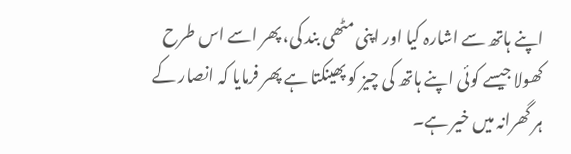اپنے ہاتھ سے اشارہ کیا اور اپنی مٹھی بند کی، پھر اسے اس طرح کھولا جیسے کوئی اپنے ہاتھ کی چیز کو پھینکتا ہے پھر فرمایا کہ انصار کے ہر گھرانہ میں خیر ہے۔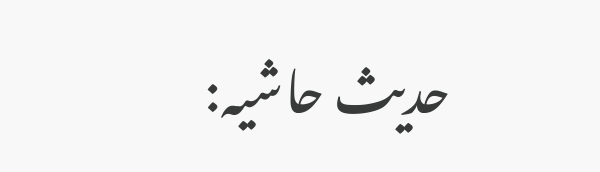حدیث حاشیہ: